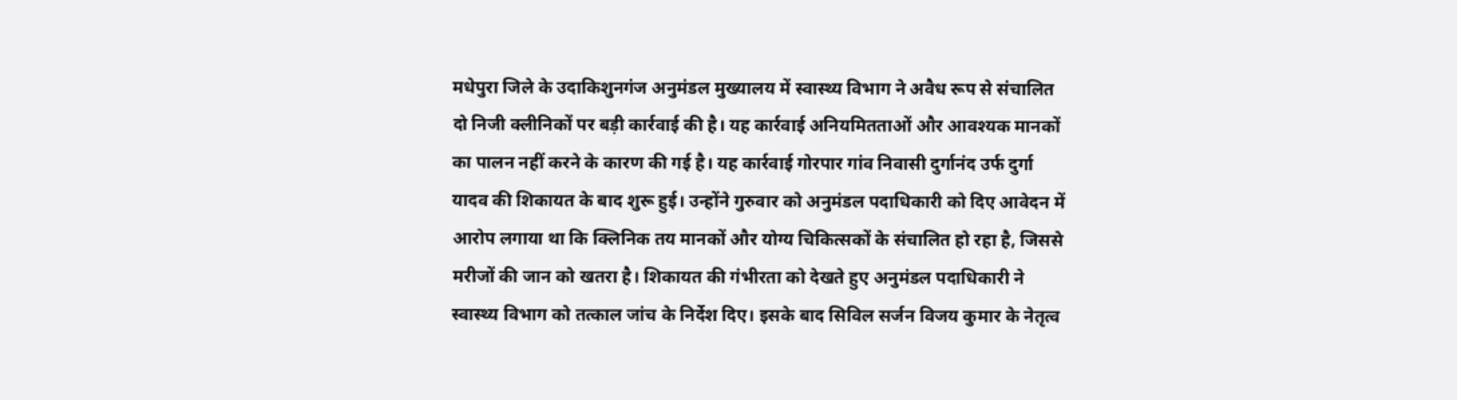मधेपुरा जिले के उदाकिशुनगंज अनुमंडल मुख्यालय में स्वास्थ्य विभाग ने अवैध रूप से संचालित दो निजी क्लीनिकों पर बड़ी कार्रवाई की है। यह कार्रवाई अनियमितताओं और आवश्यक मानकों का पालन नहीं करने के कारण की गई है। यह कार्रवाई गोरपार गांव निवासी दुर्गानंद उर्फ दुर्गा यादव की शिकायत के बाद शुरू हुई। उन्होंने गुरुवार को अनुमंडल पदाधिकारी को दिए आवेदन में आरोप लगाया था कि क्लिनिक तय मानकों और योग्य चिकित्सकों के संचालित हो रहा है, जिससे मरीजों की जान को खतरा है। शिकायत की गंभीरता को देखते हुए अनुमंडल पदाधिकारी ने स्वास्थ्य विभाग को तत्काल जांच के निर्देश दिए। इसके बाद सिविल सर्जन विजय कुमार के नेतृत्व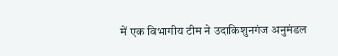में एक विभागीय टीम ने उदाकिशुनगंज अनुमंडल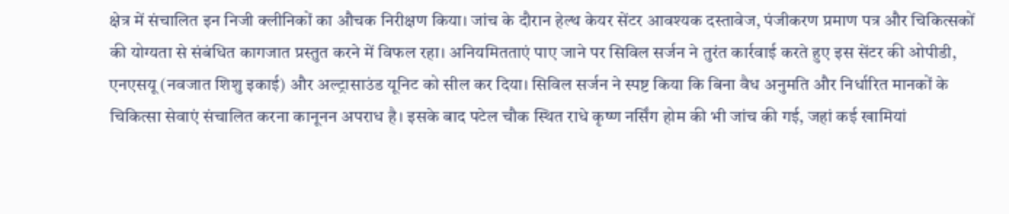क्षेत्र में संचालित इन निजी क्लीनिकों का औचक निरीक्षण किया। जांच के दौरान हेल्थ केयर सेंटर आवश्यक दस्तावेज, पंजीकरण प्रमाण पत्र और चिकित्सकों की योग्यता से संबंधित कागजात प्रस्तुत करने में विफल रहा। अनियमितताएं पाए जाने पर सिविल सर्जन ने तुरंत कार्रवाई करते हुए इस सेंटर की ओपीडी, एनएसयू (नवजात शिशु इकाई) और अल्ट्रासाउंड यूनिट को सील कर दिया। सिविल सर्जन ने स्पष्ट किया कि बिना वैध अनुमति और निर्धारित मानकों के चिकित्सा सेवाएं संचालित करना कानूनन अपराध है। इसके बाद पटेल चौक स्थित राधे कृष्ण नर्सिंग होम की भी जांच की गई, जहां कई खामियां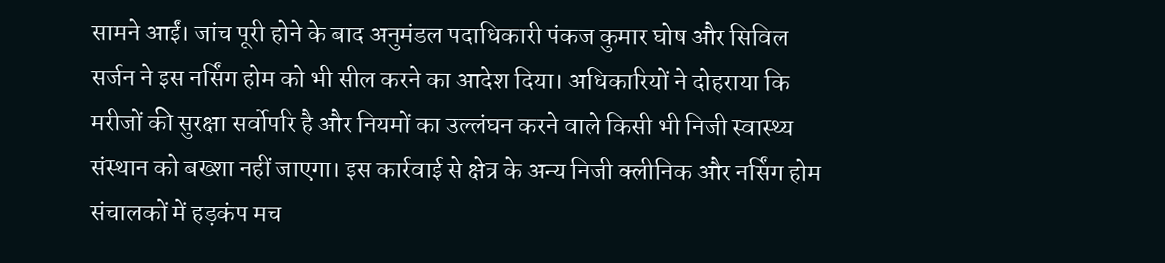सामने आईं। जांच पूरी होने के बाद अनुमंडल पदाधिकारी पंकज कुमार घोष और सिविल सर्जन ने इस नर्सिंग होम को भी सील करने का आदेश दिया। अधिकारियों ने दोहराया कि मरीजों की सुरक्षा सर्वोपरि है और नियमों का उल्लंघन करने वाले किसी भी निजी स्वास्थ्य संस्थान को बख्शा नहीं जाएगा। इस कार्रवाई से क्षेत्र के अन्य निजी क्लीनिक और नर्सिंग होम संचालकों में हड़कंप मच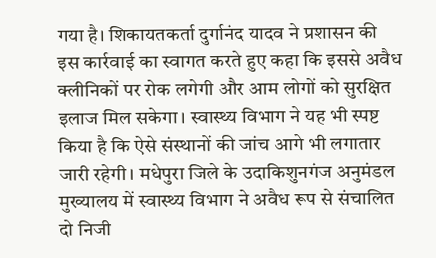गया है। शिकायतकर्ता दुर्गानंद यादव ने प्रशासन की इस कार्रवाई का स्वागत करते हुए कहा कि इससे अवैध क्लीनिकों पर रोक लगेगी और आम लोगों को सुरक्षित इलाज मिल सकेगा। स्वास्थ्य विभाग ने यह भी स्पष्ट किया है कि ऐसे संस्थानों की जांच आगे भी लगातार जारी रहेगी। मधेपुरा जिले के उदाकिशुनगंज अनुमंडल मुख्यालय में स्वास्थ्य विभाग ने अवैध रूप से संचालित दो निजी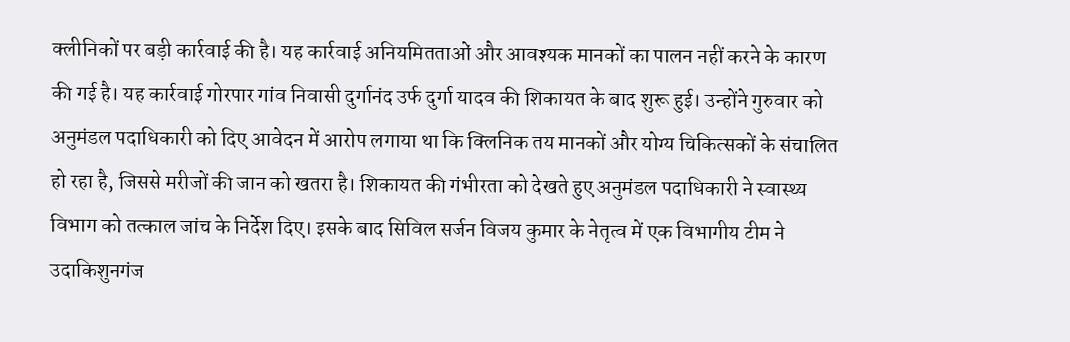क्लीनिकों पर बड़ी कार्रवाई की है। यह कार्रवाई अनियमितताओं और आवश्यक मानकों का पालन नहीं करने के कारण की गई है। यह कार्रवाई गोरपार गांव निवासी दुर्गानंद उर्फ दुर्गा यादव की शिकायत के बाद शुरू हुई। उन्होंने गुरुवार को अनुमंडल पदाधिकारी को दिए आवेदन में आरोप लगाया था कि क्लिनिक तय मानकों और योग्य चिकित्सकों के संचालित हो रहा है, जिससे मरीजों की जान को खतरा है। शिकायत की गंभीरता को देखते हुए अनुमंडल पदाधिकारी ने स्वास्थ्य विभाग को तत्काल जांच के निर्देश दिए। इसके बाद सिविल सर्जन विजय कुमार के नेतृत्व में एक विभागीय टीम ने उदाकिशुनगंज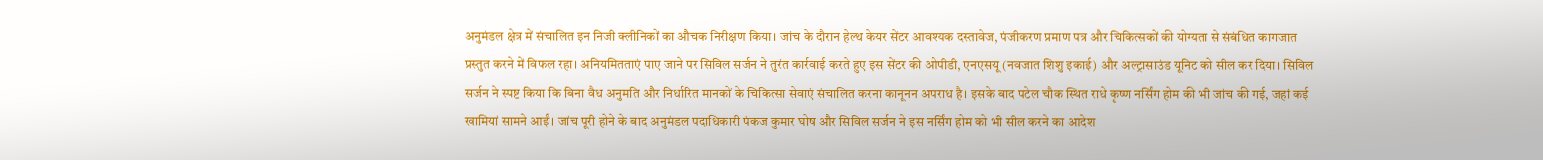अनुमंडल क्षेत्र में संचालित इन निजी क्लीनिकों का औचक निरीक्षण किया। जांच के दौरान हेल्थ केयर सेंटर आवश्यक दस्तावेज, पंजीकरण प्रमाण पत्र और चिकित्सकों की योग्यता से संबंधित कागजात प्रस्तुत करने में विफल रहा। अनियमितताएं पाए जाने पर सिविल सर्जन ने तुरंत कार्रवाई करते हुए इस सेंटर की ओपीडी, एनएसयू (नवजात शिशु इकाई) और अल्ट्रासाउंड यूनिट को सील कर दिया। सिविल सर्जन ने स्पष्ट किया कि बिना वैध अनुमति और निर्धारित मानकों के चिकित्सा सेवाएं संचालित करना कानूनन अपराध है। इसके बाद पटेल चौक स्थित राधे कृष्ण नर्सिंग होम की भी जांच की गई, जहां कई खामियां सामने आईं। जांच पूरी होने के बाद अनुमंडल पदाधिकारी पंकज कुमार घोष और सिविल सर्जन ने इस नर्सिंग होम को भी सील करने का आदेश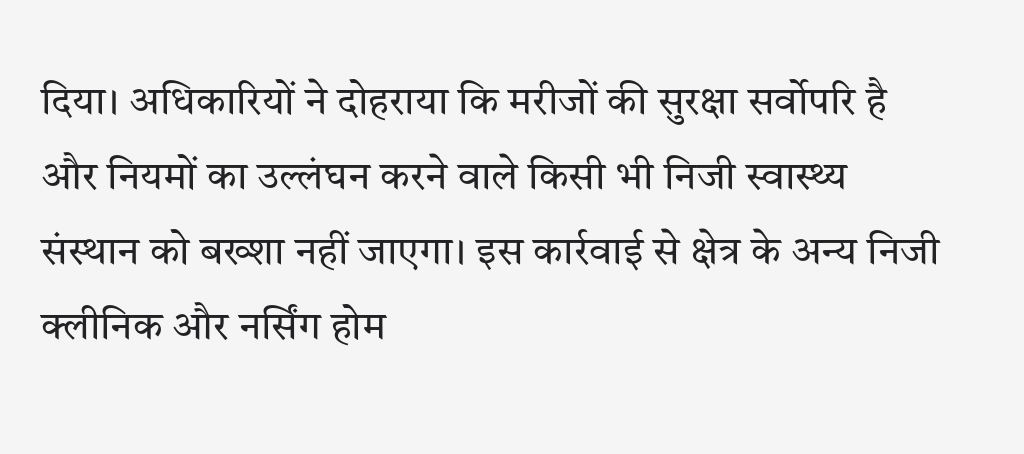दिया। अधिकारियों ने दोहराया कि मरीजों की सुरक्षा सर्वोपरि है और नियमों का उल्लंघन करने वाले किसी भी निजी स्वास्थ्य संस्थान को बख्शा नहीं जाएगा। इस कार्रवाई से क्षेत्र के अन्य निजी क्लीनिक और नर्सिंग होम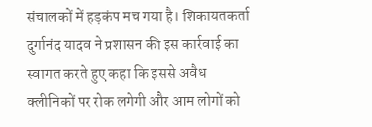संचालकों में हड़कंप मच गया है। शिकायतकर्ता दुर्गानंद यादव ने प्रशासन की इस कार्रवाई का स्वागत करते हुए कहा कि इससे अवैध क्लीनिकों पर रोक लगेगी और आम लोगों को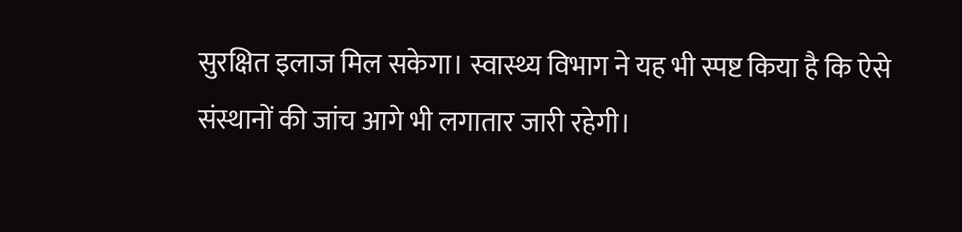सुरक्षित इलाज मिल सकेगा। स्वास्थ्य विभाग ने यह भी स्पष्ट किया है कि ऐसे संस्थानों की जांच आगे भी लगातार जारी रहेगी।